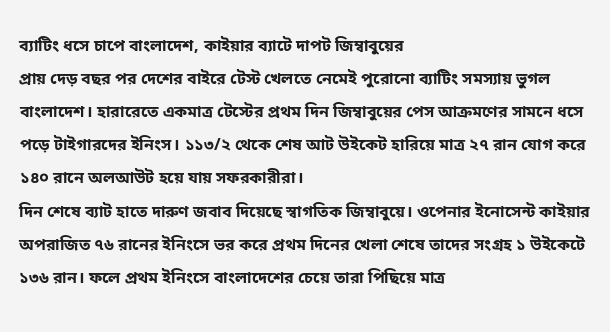ব্যাটিং ধসে চাপে বাংলাদেশ, কাইয়ার ব্যাটে দাপট জিম্বাবুয়ের
প্রায় দেড় বছর পর দেশের বাইরে টেস্ট খেলতে নেমেই পুরোনো ব্যাটিং সমস্যায় ভুগল বাংলাদেশ। হারারেতে একমাত্র টেস্টের প্রথম দিন জিম্বাবুয়ের পেস আক্রমণের সামনে ধসে পড়ে টাইগারদের ইনিংস। ১১৩/২ থেকে শেষ আট উইকেট হারিয়ে মাত্র ২৭ রান যোগ করে ১৪০ রানে অলআউট হয়ে যায় সফরকারীরা।
দিন শেষে ব্যাট হাতে দারুণ জবাব দিয়েছে স্বাগতিক জিম্বাবুয়ে। ওপেনার ইনোসেন্ট কাইয়ার অপরাজিত ৭৬ রানের ইনিংসে ভর করে প্রথম দিনের খেলা শেষে তাদের সংগ্রহ ১ উইকেটে ১৩৬ রান। ফলে প্রথম ইনিংসে বাংলাদেশের চেয়ে তারা পিছিয়ে মাত্র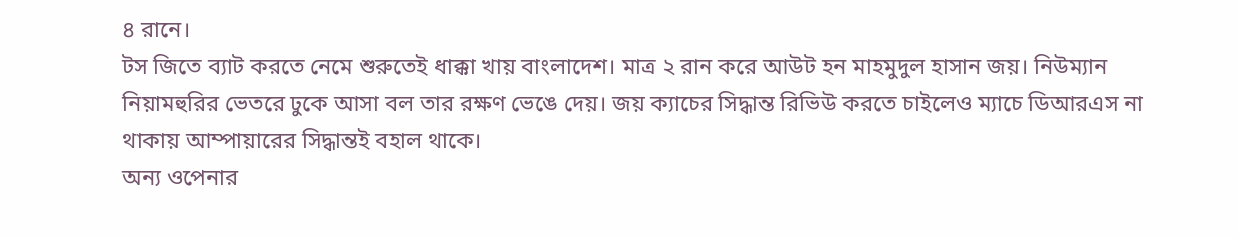৪ রানে।
টস জিতে ব্যাট করতে নেমে শুরুতেই ধাক্কা খায় বাংলাদেশ। মাত্র ২ রান করে আউট হন মাহমুদুল হাসান জয়। নিউম্যান নিয়ামহুরির ভেতরে ঢুকে আসা বল তার রক্ষণ ভেঙে দেয়। জয় ক্যাচের সিদ্ধান্ত রিভিউ করতে চাইলেও ম্যাচে ডিআরএস না থাকায় আম্পায়ারের সিদ্ধান্তই বহাল থাকে।
অন্য ওপেনার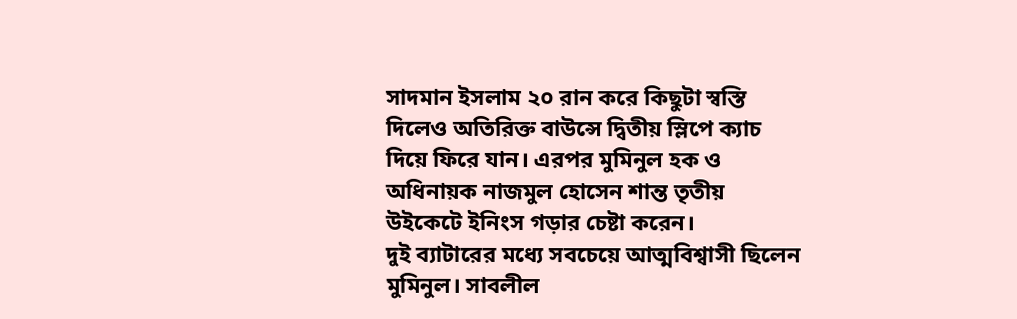সাদমান ইসলাম ২০ রান করে কিছুটা স্বস্তি দিলেও অতিরিক্ত বাউন্সে দ্বিতীয় স্লিপে ক্যাচ দিয়ে ফিরে যান। এরপর মুমিনুল হক ও অধিনায়ক নাজমুল হোসেন শান্ত তৃতীয় উইকেটে ইনিংস গড়ার চেষ্টা করেন।
দুই ব্যাটারের মধ্যে সবচেয়ে আত্মবিশ্বাসী ছিলেন মুমিনুল। সাবলীল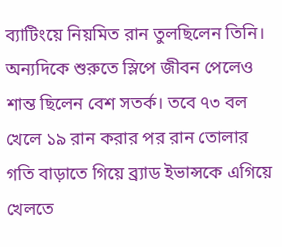ব্যাটিংয়ে নিয়মিত রান তুলছিলেন তিনি। অন্যদিকে শুরুতে স্লিপে জীবন পেলেও শান্ত ছিলেন বেশ সতর্ক। তবে ৭৩ বল খেলে ১৯ রান করার পর রান তোলার গতি বাড়াতে গিয়ে ব্র্যাড ইভান্সকে এগিয়ে খেলতে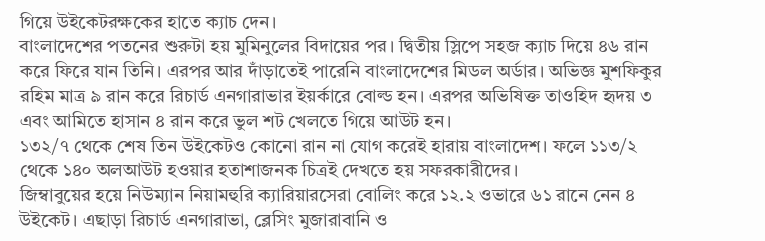গিয়ে উইকেটরক্ষকের হাতে ক্যাচ দেন।
বাংলাদেশের পতনের শুরুটা হয় মুমিনুলের বিদায়ের পর। দ্বিতীয় স্লিপে সহজ ক্যাচ দিয়ে ৪৬ রান করে ফিরে যান তিনি। এরপর আর দাঁড়াতেই পারেনি বাংলাদেশের মিডল অর্ডার। অভিজ্ঞ মুশফিকুর রহিম মাত্র ৯ রান করে রিচার্ড এনগারাভার ইয়র্কারে বোল্ড হন। এরপর অভিষিক্ত তাওহিদ হৃদয় ৩ এবং আমিতে হাসান ৪ রান করে ভুল শট খেলতে গিয়ে আউট হন।
১৩২/৭ থেকে শেষ তিন উইকেটও কোনো রান না যোগ করেই হারায় বাংলাদেশ। ফলে ১১৩/২ থেকে ১৪০ অলআউট হওয়ার হতাশাজনক চিত্রই দেখতে হয় সফরকারীদের।
জিম্বাবুয়ের হয়ে নিউম্যান নিয়ামহুরি ক্যারিয়ারসেরা বোলিং করে ১২.২ ওভারে ৬১ রানে নেন ৪ উইকেট। এছাড়া রিচার্ড এনগারাভা, ব্লেসিং মুজারাবানি ও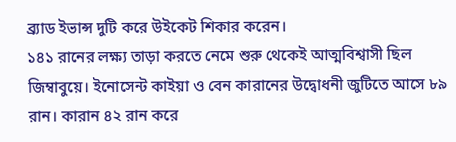ব্র্যাড ইভান্স দুটি করে উইকেট শিকার করেন।
১৪১ রানের লক্ষ্য তাড়া করতে নেমে শুরু থেকেই আত্মবিশ্বাসী ছিল জিম্বাবুয়ে। ইনোসেন্ট কাইয়া ও বেন কারানের উদ্বোধনী জুটিতে আসে ৮৯ রান। কারান ৪২ রান করে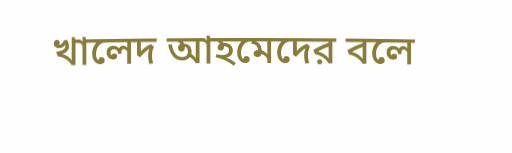খালেদ আহমেদের বলে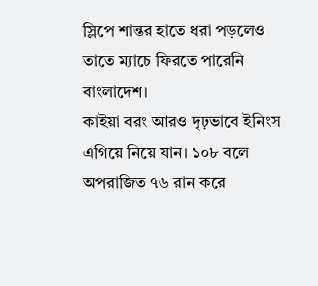স্লিপে শান্তর হাতে ধরা পড়লেও তাতে ম্যাচে ফিরতে পারেনি বাংলাদেশ।
কাইয়া বরং আরও দৃঢ়ভাবে ইনিংস এগিয়ে নিয়ে যান। ১০৮ বলে অপরাজিত ৭৬ রান করে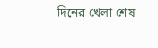দিনের খেলা শেষ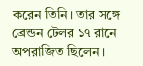করেন তিনি। তার সঙ্গে ব্রেন্ডন টেলর ১৭ রানে অপরাজিত ছিলেন।